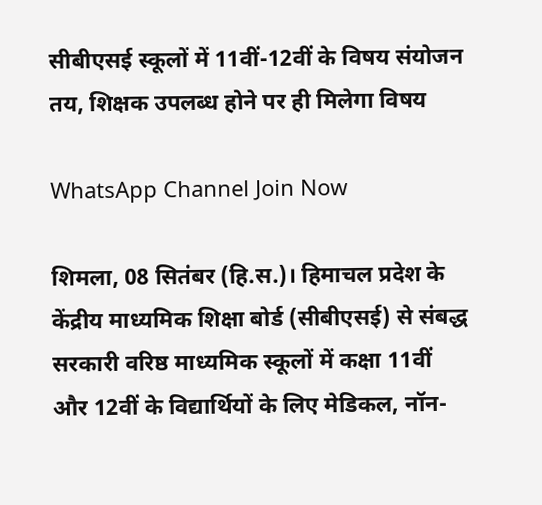सीबीएसई स्कूलों में 11वीं-12वीं के विषय संयोजन तय, शिक्षक उपलब्ध होने पर ही मिलेगा विषय

WhatsApp Channel Join Now

शिमला, 08 सितंबर (हि.स.)। हिमाचल प्रदेश के केंद्रीय माध्यमिक शिक्षा बोर्ड (सीबीएसई) से संबद्ध सरकारी वरिष्ठ माध्यमिक स्कूलों में कक्षा 11वीं और 12वीं के विद्यार्थियों के लिए मेडिकल, नॉन-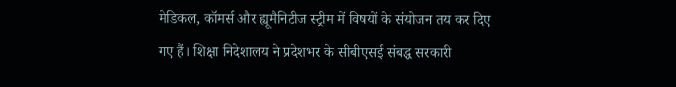मेडिकल, कॉमर्स और ह्यूमैनिटीज स्ट्रीम में विषयों के संयोजन तय कर दिए गए हैं। शिक्षा निदेशालय ने प्रदेशभर के सीबीएसई संबद्ध सरकारी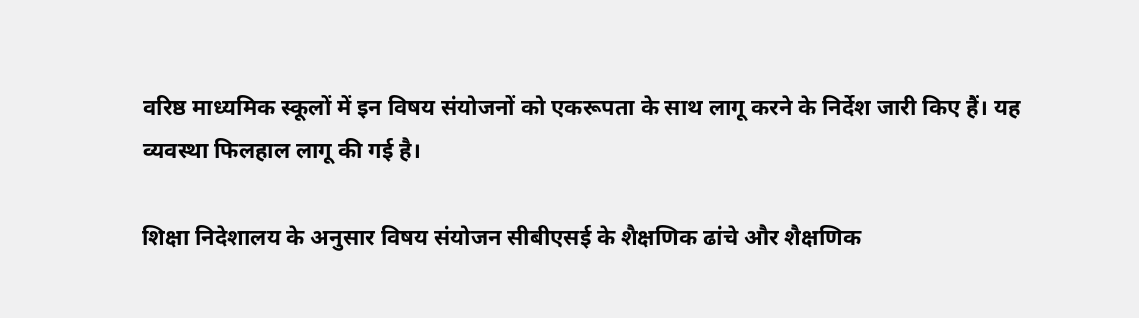वरिष्ठ माध्यमिक स्कूलों में इन विषय संयोजनों को एकरूपता के साथ लागू करने के निर्देश जारी किए हैं। यह व्यवस्था फिलहाल लागू की गई है।

शिक्षा निदेशालय के अनुसार विषय संयोजन सीबीएसई के शैक्षणिक ढांचे और शैक्षणिक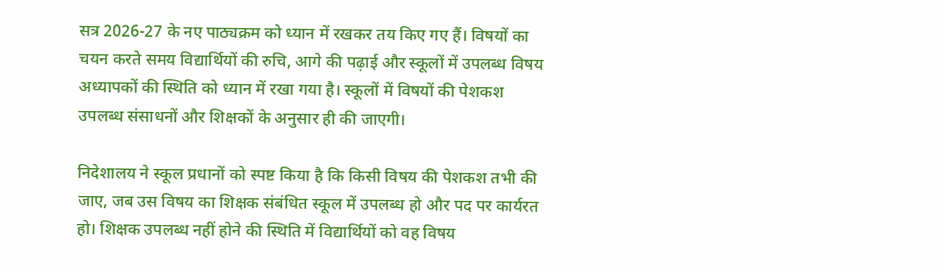सत्र 2026-27 के नए पाठ्यक्रम को ध्यान में रखकर तय किए गए हैं। विषयों का चयन करते समय विद्यार्थियों की रुचि, आगे की पढ़ाई और स्कूलों में उपलब्ध विषय अध्यापकों की स्थिति को ध्यान में रखा गया है। स्कूलों में विषयों की पेशकश उपलब्ध संसाधनों और शिक्षकों के अनुसार ही की जाएगी।

निदेशालय ने स्कूल प्रधानों को स्पष्ट किया है कि किसी विषय की पेशकश तभी की जाए, जब उस विषय का शिक्षक संबंधित स्कूल में उपलब्ध हो और पद पर कार्यरत हो। शिक्षक उपलब्ध नहीं होने की स्थिति में विद्यार्थियों को वह विषय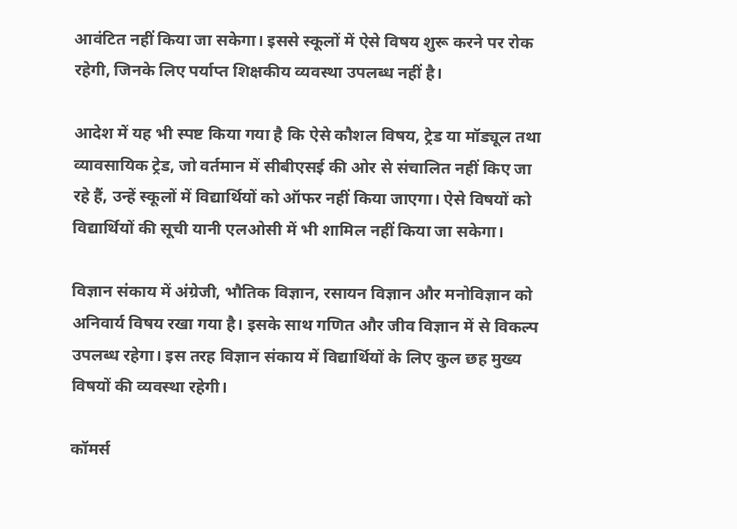आवंटित नहीं किया जा सकेगा। इससे स्कूलों में ऐसे विषय शुरू करने पर रोक रहेगी, जिनके लिए पर्याप्त शिक्षकीय व्यवस्था उपलब्ध नहीं है।

आदेश में यह भी स्पष्ट किया गया है कि ऐसे कौशल विषय, ट्रेड या मॉड्यूल तथा व्यावसायिक ट्रेड, जो वर्तमान में सीबीएसई की ओर से संचालित नहीं किए जा रहे हैं, उन्हें स्कूलों में विद्यार्थियों को ऑफर नहीं किया जाएगा। ऐसे विषयों को विद्यार्थियों की सूची यानी एलओसी में भी शामिल नहीं किया जा सकेगा।

विज्ञान संकाय में अंग्रेजी, भौतिक विज्ञान, रसायन विज्ञान और मनोविज्ञान को अनिवार्य विषय रखा गया है। इसके साथ गणित और जीव विज्ञान में से विकल्प उपलब्ध रहेगा। इस तरह विज्ञान संकाय में विद्यार्थियों के लिए कुल छह मुख्य विषयों की व्यवस्था रहेगी।

कॉमर्स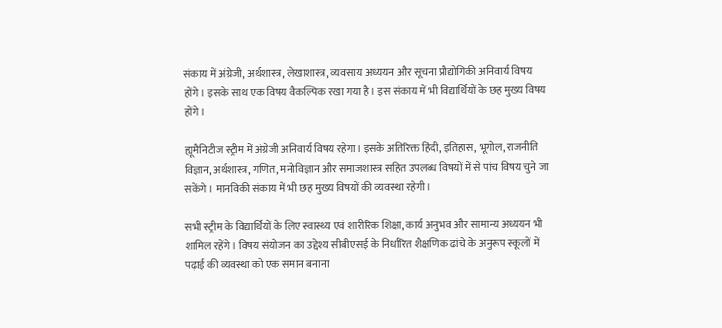संकाय में अंग्रेजी, अर्थशास्त्र, लेखाशास्त्र, व्यवसाय अध्ययन और सूचना प्रौद्योगिकी अनिवार्य विषय होंगे। इसके साथ एक विषय वैकल्पिक रखा गया है। इस संकाय में भी विद्यार्थियों के छह मुख्य विषय होंगे।

ह्यूमैनिटीज स्ट्रीम में अंग्रेजी अनिवार्य विषय रहेगा। इसके अतिरिक्त हिंदी, इतिहास, भूगोल, राजनीति विज्ञान, अर्थशास्त्र, गणित, मनोविज्ञान और समाजशास्त्र सहित उपलब्ध विषयों में से पांच विषय चुने जा सकेंगे। मानविकी संकाय में भी छह मुख्य विषयों की व्यवस्था रहेगी।

सभी स्ट्रीम के विद्यार्थियों के लिए स्वास्थ्य एवं शारीरिक शिक्षा, कार्य अनुभव और सामान्य अध्ययन भी शामिल रहेंगे। विषय संयोजन का उद्देश्य सीबीएसई के निर्धारित शैक्षणिक ढांचे के अनुरूप स्कूलों में पढ़ाई की व्यवस्था को एक समान बनाना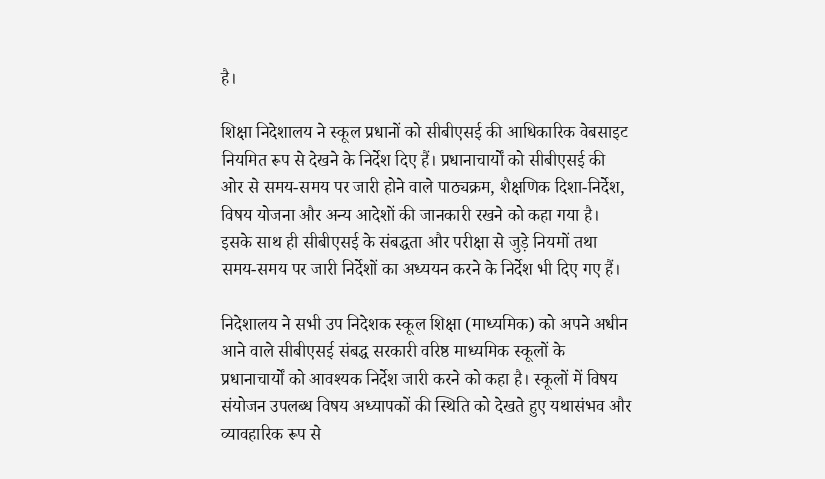है।

शिक्षा निदेशालय ने स्कूल प्रधानों को सीबीएसई की आधिकारिक वेबसाइट नियमित रूप से देखने के निर्देश दिए हैं। प्रधानाचार्यों को सीबीएसई की ओर से समय-समय पर जारी होने वाले पाठ्यक्रम, शैक्षणिक दिशा-निर्देश, विषय योजना और अन्य आदेशों की जानकारी रखने को कहा गया है। इसके साथ ही सीबीएसई के संबद्धता और परीक्षा से जुड़े नियमों तथा समय-समय पर जारी निर्देशों का अध्ययन करने के निर्देश भी दिए गए हैं।

निदेशालय ने सभी उप निदेशक स्कूल शिक्षा (माध्यमिक) को अपने अधीन आने वाले सीबीएसई संबद्ध सरकारी वरिष्ठ माध्यमिक स्कूलों के प्रधानाचार्यों को आवश्यक निर्देश जारी करने को कहा है। स्कूलों में विषय संयोजन उपलब्ध विषय अध्यापकों की स्थिति को देखते हुए यथासंभव और व्यावहारिक रूप से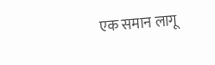एक समान लागू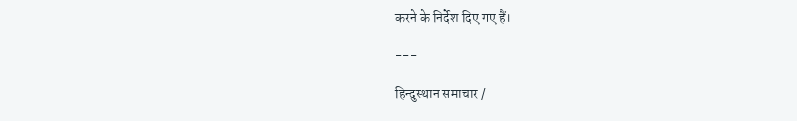करने के निर्देश दिए गए हैं।

---

हिन्दुस्थान समाचार /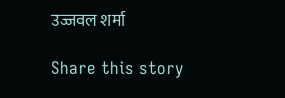उज्जवल शर्मा

Share this story